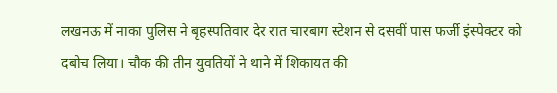लखनऊ में नाका पुलिस ने बृहस्पतिवार देर रात चारबाग स्टेशन से दसवीं पास फर्जी इंस्पेक्टर को दबोच लिया। चौक की तीन युवतियों ने थाने में शिकायत की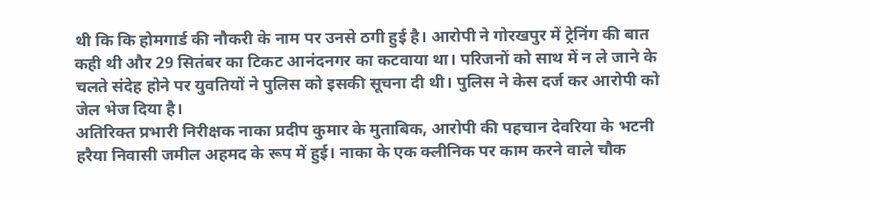थी कि कि होमगार्ड की नौकरी के नाम पर उनसे ठगी हुई है। आरोपी ने गोरखपुर में ट्रेनिंग की बात कही थी और 29 सितंबर का टिकट आनंदनगर का कटवाया था। परिजनों को साथ में न ले जाने के चलते संदेह होने पर युवतियों ने पुलिस को इसकी सूचना दी थी। पुलिस ने केस दर्ज कर आरोपी को जेल भेज दिया है।
अतिरिक्त प्रभारी निरीक्षक नाका प्रदीप कुमार के मुताबिक, आरोपी की पहचान देवरिया के भटनी हरैया निवासी जमील अहमद के रूप में हुई। नाका के एक क्लीनिक पर काम करने वाले चौक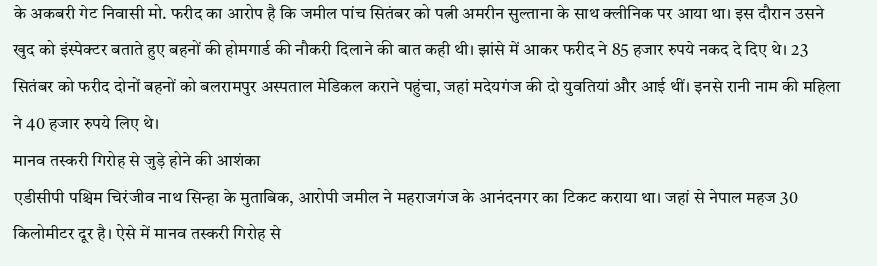के अकबरी गेट निवासी मो. फरीद का आरोप है कि जमील पांच सितंबर को पत्नी अमरीन सुल्ताना के साथ क्लीनिक पर आया था। इस दौरान उसने खुद को इंस्पेक्टर बताते हुए बहनों की होमगार्ड की नौकरी दिलाने की बात कही थी। झांसे में आकर फरीद ने 85 हजार रुपये नकद दे दिए थे। 23 सितंबर को फरीद दोनों बहनों को बलरामपुर अस्पताल मेडिकल कराने पहुंचा, जहां मदेयगंज की दो युवतियां और आई थीं। इनसे रानी नाम की महिला ने 40 हजार रुपये लिए थे।
मानव तस्करी गिरोह से जुड़े होने की आशंका
एडीसीपी पश्चिम चिरंजीव नाथ सिन्हा के मुताबिक, आरोपी जमील ने महराजगंज के आनंदनगर का टिकट कराया था। जहां से नेपाल महज 30 किलोमीटर दूर है। ऐसे में मानव तस्करी गिरोह से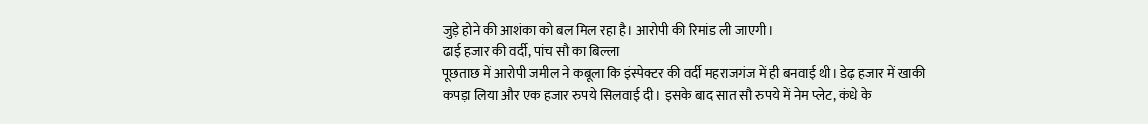जुड़े होने की आशंका को बल मिल रहा है। आरोपी की रिमांड ली जाएगी।
ढाई हजार की वर्दी, पांच सौ का बिल्ला
पूछताछ में आरोपी जमील ने कबूला कि इंस्पेक्टर की वर्दी महराजगंज में ही बनवाई थी। डेढ़ हजार में खाकी कपड़ा लिया और एक हजार रुपये सिलवाई दी। इसके बाद सात सौ रुपये में नेम प्लेट, कंधे के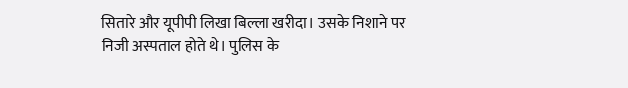सितारे और यूपीपी लिखा बिल्ला खरीदा। उसके निशाने पर निजी अस्पताल होते थे। पुलिस के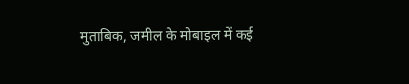मुताबिक, जमील के मोबाइल में कई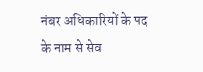नंबर अधिकारियों के पद के नाम से सेव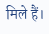मिले हैं।